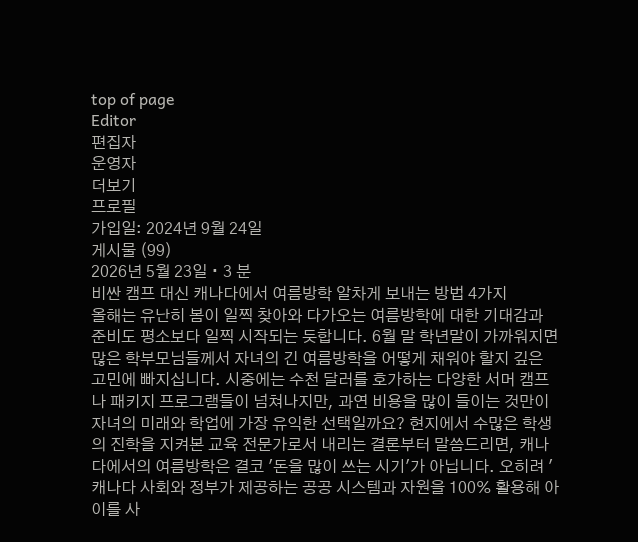top of page
Editor
편집자
운영자
더보기
프로필
가입일: 2024년 9월 24일
게시물 (99)
2026년 5월 23일 ∙ 3 분
비싼 캠프 대신 캐나다에서 여름방학 알차게 보내는 방법 4가지
올해는 유난히 봄이 일찍 찾아와 다가오는 여름방학에 대한 기대감과 준비도 평소보다 일찍 시작되는 듯합니다. 6월 말 학년말이 가까워지면 많은 학부모님들께서 자녀의 긴 여름방학을 어떻게 채워야 할지 깊은 고민에 빠지십니다. 시중에는 수천 달러를 호가하는 다양한 서머 캠프나 패키지 프로그램들이 넘쳐나지만, 과연 비용을 많이 들이는 것만이 자녀의 미래와 학업에 가장 유익한 선택일까요? 현지에서 수많은 학생의 진학을 지켜본 교육 전문가로서 내리는 결론부터 말씀드리면, 캐나다에서의 여름방학은 결코 '돈을 많이 쓰는 시기'가 아닙니다. 오히려 '캐나다 사회와 정부가 제공하는 공공 시스템과 자원을 100% 활용해 아이를 사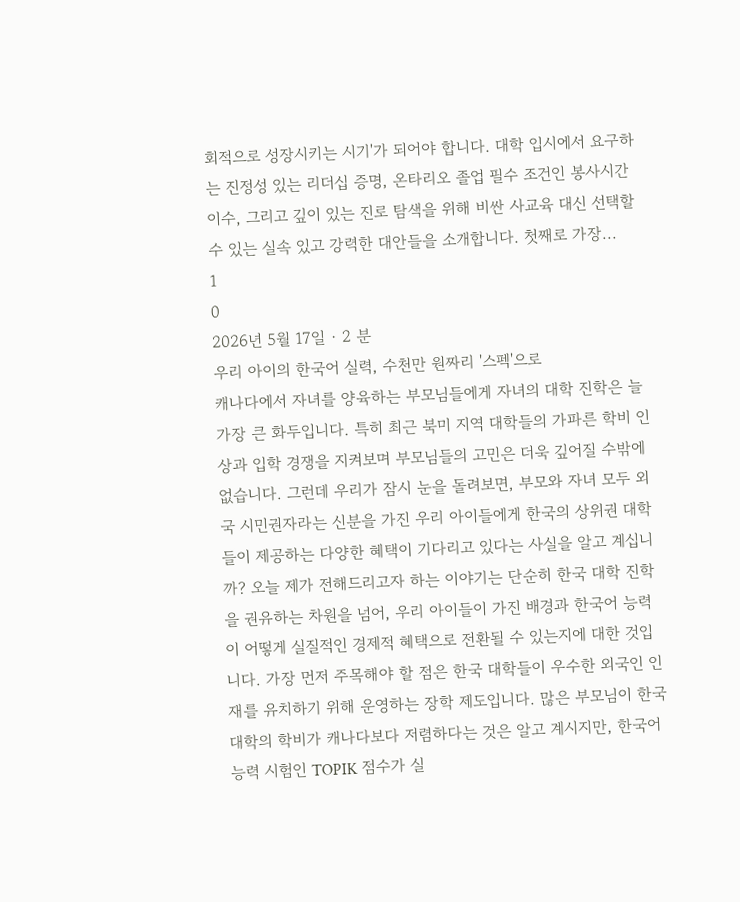회적으로 성장시키는 시기'가 되어야 합니다. 대학 입시에서 요구하는 진정성 있는 리더십 증명, 온타리오 졸업 필수 조건인 봉사시간 이수, 그리고 깊이 있는 진로 탐색을 위해 비싼 사교육 대신 선택할 수 있는 실속 있고 강력한 대안들을 소개합니다. 첫째로 가장...
1
0
2026년 5월 17일 ∙ 2 분
우리 아이의 한국어 실력, 수천만 원짜리 '스펙'으로
캐나다에서 자녀를 양육하는 부모님들에게 자녀의 대학 진학은 늘 가장 큰 화두입니다. 특히 최근 북미 지역 대학들의 가파른 학비 인상과 입학 경쟁을 지켜보며 부모님들의 고민은 더욱 깊어질 수밖에 없습니다. 그런데 우리가 잠시 눈을 돌려보면, 부모와 자녀 모두 외국 시민권자라는 신분을 가진 우리 아이들에게 한국의 상위권 대학들이 제공하는 다양한 혜택이 기다리고 있다는 사실을 알고 계십니까? 오늘 제가 전해드리고자 하는 이야기는 단순히 한국 대학 진학을 권유하는 차원을 넘어, 우리 아이들이 가진 배경과 한국어 능력이 어떻게 실질적인 경제적 혜택으로 전환될 수 있는지에 대한 것입니다. 가장 먼저 주목해야 할 점은 한국 대학들이 우수한 외국인 인재를 유치하기 위해 운영하는 장학 제도입니다. 많은 부모님이 한국 대학의 학비가 캐나다보다 저렴하다는 것은 알고 계시지만, 한국어 능력 시험인 TOPIK 점수가 실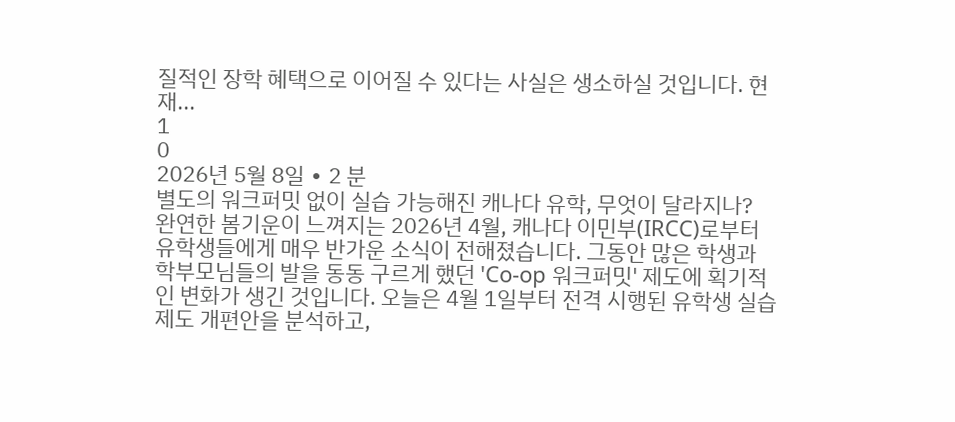질적인 장학 혜택으로 이어질 수 있다는 사실은 생소하실 것입니다. 현재...
1
0
2026년 5월 8일 ∙ 2 분
별도의 워크퍼밋 없이 실습 가능해진 캐나다 유학, 무엇이 달라지나?
완연한 봄기운이 느껴지는 2026년 4월, 캐나다 이민부(IRCC)로부터 유학생들에게 매우 반가운 소식이 전해졌습니다. 그동안 많은 학생과 학부모님들의 발을 동동 구르게 했던 'Co-op 워크퍼밋' 제도에 획기적인 변화가 생긴 것입니다. 오늘은 4월 1일부터 전격 시행된 유학생 실습 제도 개편안을 분석하고,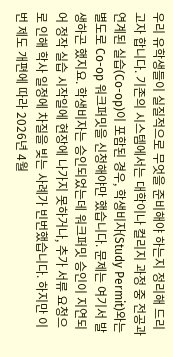우리 유학생들이 실질적으로 무엇을 준비해야 하는지 정리해 드리고자 합니다. 기존의 시스템에서는 대학이나 컬리지 과정 중 전공과 연계된 실습(Co-op)이 포함된 경우, 학생비자(Study Permit)와는 별도로 Co-op 워크퍼밋을 신청해야만 했습니다. 문제는 여기서 발생하곤 했지요. 학생비자는 승인되었는데 워크퍼밋 승인이 지연되어 정작 실습 시작일에 현장에 나가지 못하거나, 추가 서류 요청으로 인해 학사 일정에 차질을 빚는 사례가 빈번했습니다. 하지만 이번 제도 개편에 따라 2026년 4월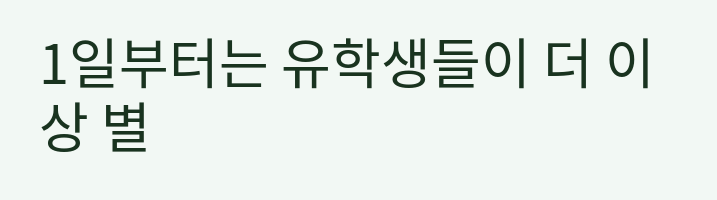1일부터는 유학생들이 더 이상 별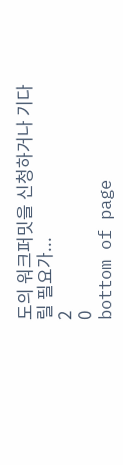도의 워크퍼밋을 신청하거나 기다릴 필요가...
2
0
bottom of page